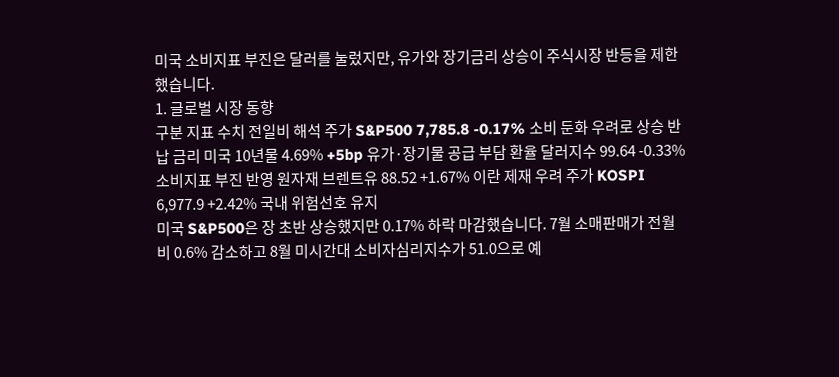미국 소비지표 부진은 달러를 눌렀지만, 유가와 장기금리 상승이 주식시장 반등을 제한했습니다.
1. 글로벌 시장 동향
구분 지표 수치 전일비 해석 주가 S&P500 7,785.8 -0.17% 소비 둔화 우려로 상승 반납 금리 미국 10년물 4.69% +5bp 유가·장기물 공급 부담 환율 달러지수 99.64 -0.33% 소비지표 부진 반영 원자재 브렌트유 88.52 +1.67% 이란 제재 우려 주가 KOSPI 6,977.9 +2.42% 국내 위험선호 유지
미국 S&P500은 장 초반 상승했지만 0.17% 하락 마감했습니다. 7월 소매판매가 전월비 0.6% 감소하고 8월 미시간대 소비자심리지수가 51.0으로 예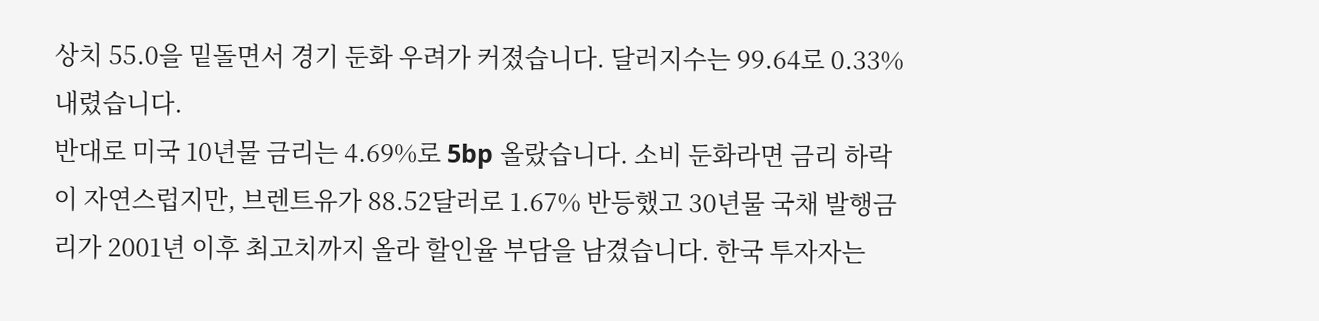상치 55.0을 밑돌면서 경기 둔화 우려가 커졌습니다. 달러지수는 99.64로 0.33% 내렸습니다.
반대로 미국 10년물 금리는 4.69%로 5bp 올랐습니다. 소비 둔화라면 금리 하락이 자연스럽지만, 브렌트유가 88.52달러로 1.67% 반등했고 30년물 국채 발행금리가 2001년 이후 최고치까지 올라 할인율 부담을 남겼습니다. 한국 투자자는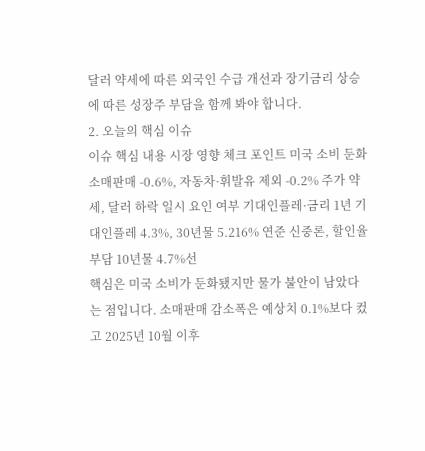달러 약세에 따른 외국인 수급 개선과 장기금리 상승에 따른 성장주 부담을 함께 봐야 합니다.
2. 오늘의 핵심 이슈
이슈 핵심 내용 시장 영향 체크 포인트 미국 소비 둔화 소매판매 -0.6%, 자동차·휘발유 제외 -0.2% 주가 약세, 달러 하락 일시 요인 여부 기대인플레·금리 1년 기대인플레 4.3%, 30년물 5.216% 연준 신중론, 할인율 부담 10년물 4.7%선
핵심은 미국 소비가 둔화됐지만 물가 불안이 남았다는 점입니다. 소매판매 감소폭은 예상치 0.1%보다 컸고 2025년 10월 이후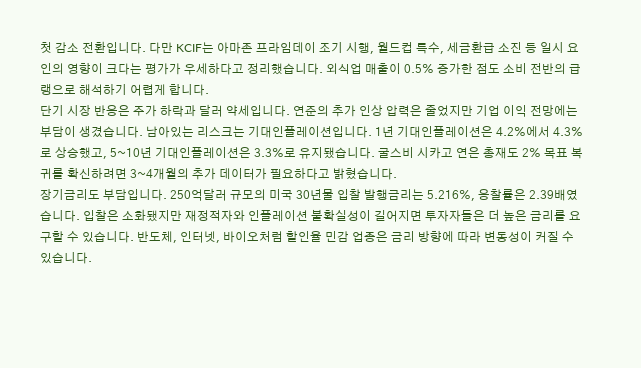첫 감소 전환입니다. 다만 KCIF는 아마존 프라임데이 조기 시행, 월드컵 특수, 세금환급 소진 등 일시 요인의 영향이 크다는 평가가 우세하다고 정리했습니다. 외식업 매출이 0.5% 증가한 점도 소비 전반의 급랭으로 해석하기 어렵게 합니다.
단기 시장 반응은 주가 하락과 달러 약세입니다. 연준의 추가 인상 압력은 줄었지만 기업 이익 전망에는 부담이 생겼습니다. 남아있는 리스크는 기대인플레이션입니다. 1년 기대인플레이션은 4.2%에서 4.3%로 상승했고, 5~10년 기대인플레이션은 3.3%로 유지됐습니다. 굴스비 시카고 연은 총재도 2% 목표 복귀를 확신하려면 3~4개월의 추가 데이터가 필요하다고 밝혔습니다.
장기금리도 부담입니다. 250억달러 규모의 미국 30년물 입찰 발행금리는 5.216%, 응찰률은 2.39배였습니다. 입찰은 소화됐지만 재정적자와 인플레이션 불확실성이 길어지면 투자자들은 더 높은 금리를 요구할 수 있습니다. 반도체, 인터넷, 바이오처럼 할인율 민감 업종은 금리 방향에 따라 변동성이 커질 수 있습니다.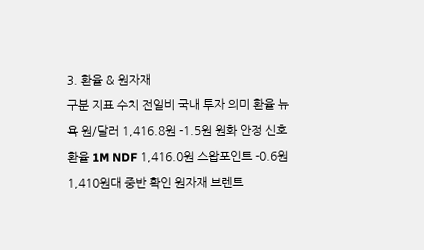3. 환율 & 원자재
구분 지표 수치 전일비 국내 투자 의미 환율 뉴욕 원/달러 1,416.8원 -1.5원 원화 안정 신호 환율 1M NDF 1,416.0원 스왑포인트 -0.6원 1,410원대 중반 확인 원자재 브렌트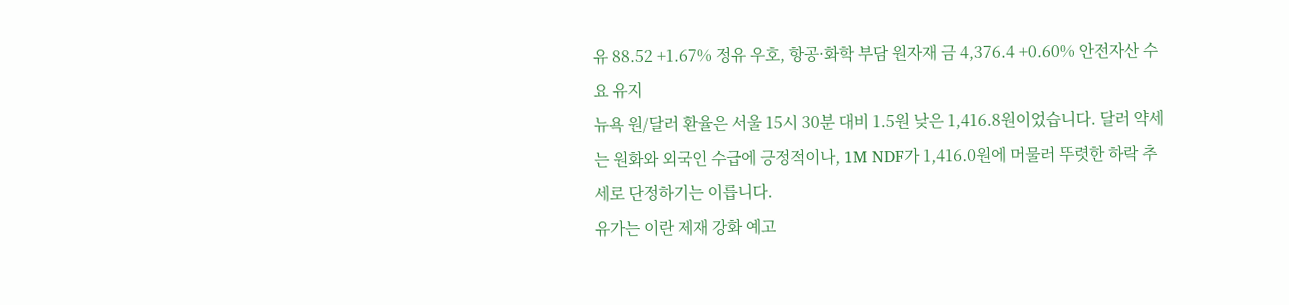유 88.52 +1.67% 정유 우호, 항공·화학 부담 원자재 금 4,376.4 +0.60% 안전자산 수요 유지
뉴욕 원/달러 환율은 서울 15시 30분 대비 1.5원 낮은 1,416.8원이었습니다. 달러 약세는 원화와 외국인 수급에 긍정적이나, 1M NDF가 1,416.0원에 머물러 뚜렷한 하락 추세로 단정하기는 이릅니다.
유가는 이란 제재 강화 예고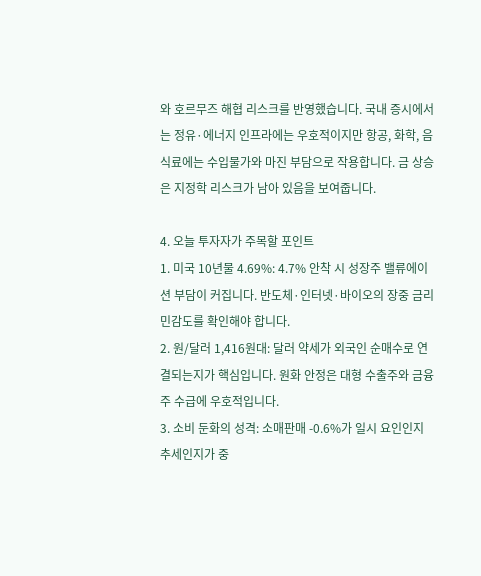와 호르무즈 해협 리스크를 반영했습니다. 국내 증시에서는 정유·에너지 인프라에는 우호적이지만 항공, 화학, 음식료에는 수입물가와 마진 부담으로 작용합니다. 금 상승은 지정학 리스크가 남아 있음을 보여줍니다.

4. 오늘 투자자가 주목할 포인트
1. 미국 10년물 4.69%: 4.7% 안착 시 성장주 밸류에이션 부담이 커집니다. 반도체·인터넷·바이오의 장중 금리 민감도를 확인해야 합니다.
2. 원/달러 1,416원대: 달러 약세가 외국인 순매수로 연결되는지가 핵심입니다. 원화 안정은 대형 수출주와 금융주 수급에 우호적입니다.
3. 소비 둔화의 성격: 소매판매 -0.6%가 일시 요인인지 추세인지가 중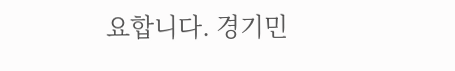요합니다. 경기민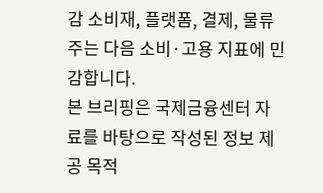감 소비재, 플랫폼, 결제, 물류주는 다음 소비·고용 지표에 민감합니다.
본 브리핑은 국제금융센터 자료를 바탕으로 작성된 정보 제공 목적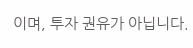이며, 투자 권유가 아닙니다.